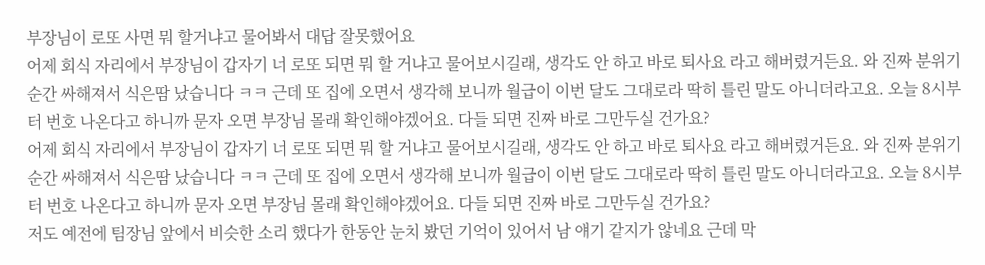부장님이 로또 사면 뭐 할거냐고 물어봐서 대답 잘못했어요
어제 회식 자리에서 부장님이 갑자기 너 로또 되면 뭐 할 거냐고 물어보시길래, 생각도 안 하고 바로 퇴사요 라고 해버렸거든요. 와 진짜 분위기 순간 싸해져서 식은땀 났습니다 ㅋㅋ 근데 또 집에 오면서 생각해 보니까 월급이 이번 달도 그대로라 딱히 틀린 말도 아니더라고요. 오늘 8시부터 번호 나온다고 하니까 문자 오면 부장님 몰래 확인해야겠어요. 다들 되면 진짜 바로 그만두실 건가요?
어제 회식 자리에서 부장님이 갑자기 너 로또 되면 뭐 할 거냐고 물어보시길래, 생각도 안 하고 바로 퇴사요 라고 해버렸거든요. 와 진짜 분위기 순간 싸해져서 식은땀 났습니다 ㅋㅋ 근데 또 집에 오면서 생각해 보니까 월급이 이번 달도 그대로라 딱히 틀린 말도 아니더라고요. 오늘 8시부터 번호 나온다고 하니까 문자 오면 부장님 몰래 확인해야겠어요. 다들 되면 진짜 바로 그만두실 건가요?
저도 예전에 팀장님 앞에서 비슷한 소리 했다가 한동안 눈치 봤던 기억이 있어서 남 얘기 같지가 않네요 근데 막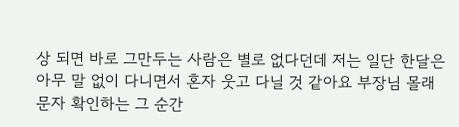상 되면 바로 그만두는 사람은 별로 없다던데 저는 일단 한달은 아무 말 없이 다니면서 혼자 웃고 다닐 것 같아요 부장님 몰래 문자 확인하는 그 순간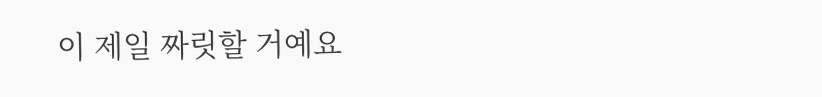이 제일 짜릿할 거예요